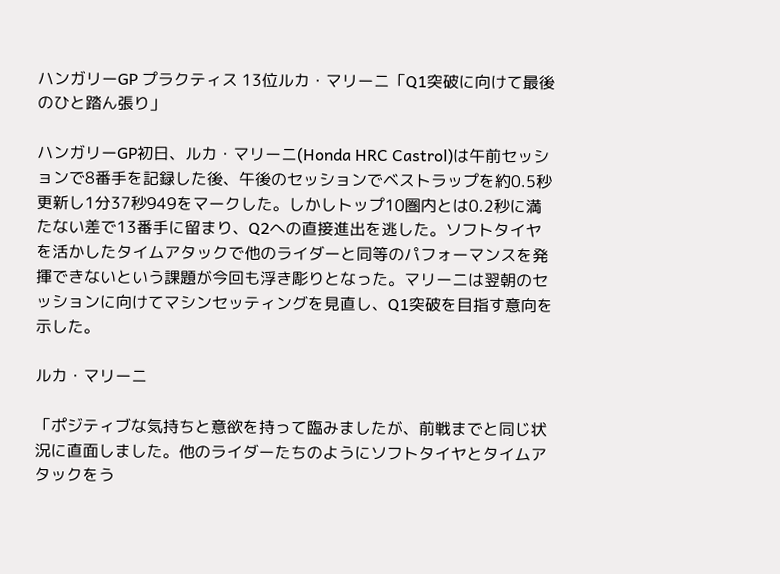ハンガリーGP プラクティス 13位ルカ・マリーニ「Q1突破に向けて最後のひと踏ん張り」

ハンガリーGP初日、ルカ・マリーニ(Honda HRC Castrol)は午前セッションで8番手を記録した後、午後のセッションでベストラップを約0.5秒更新し1分37秒949をマークした。しかしトップ10圏内とは0.2秒に満たない差で13番手に留まり、Q2への直接進出を逃した。ソフトタイヤを活かしたタイムアタックで他のライダーと同等のパフォーマンスを発揮できないという課題が今回も浮き彫りとなった。マリーニは翌朝のセッションに向けてマシンセッティングを見直し、Q1突破を目指す意向を示した。

ルカ・マリーニ

「ポジティブな気持ちと意欲を持って臨みましたが、前戦までと同じ状況に直面しました。他のライダーたちのようにソフトタイヤとタイムアタックをう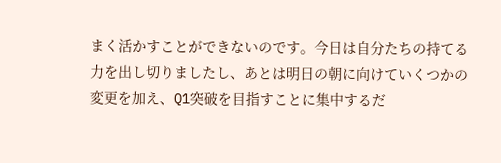まく活かすことができないのです。今日は自分たちの持てる力を出し切りましたし、あとは明日の朝に向けていくつかの変更を加え、Q1突破を目指すことに集中するだ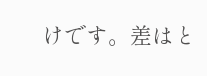けです。差はと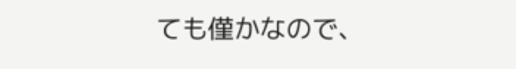ても僅かなので、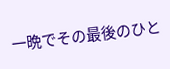一晩でその最後のひと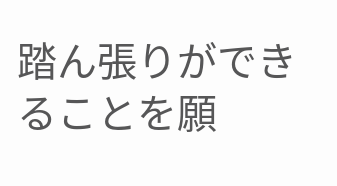踏ん張りができることを願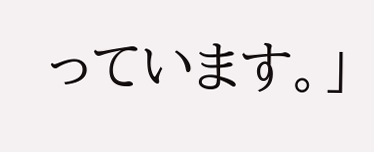っています。」